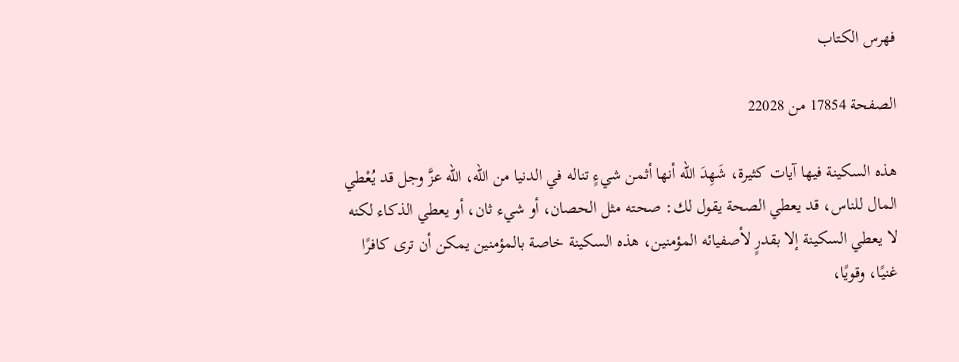فهرس الكتاب

الصفحة 17854 من 22028

هذه السكينة فيها آيات كثيرة، شَهِدَ الله أنها أثمن شيءٍ تناله في الدنيا من الله، الله عزَّ وجل قد يُعْطي المال للناس، قد يعطي الصحة يقول لك: صحته مثل الحصان، أو شيء ثان، أو يعطي الذكاء لكنه لا يعطي السكينة إلا بقدرٍ لأصفيائه المؤمنين، هذه السكينة خاصة بالمؤمنين يمكن أن ترى كافرًا غنيًا، وقويًا،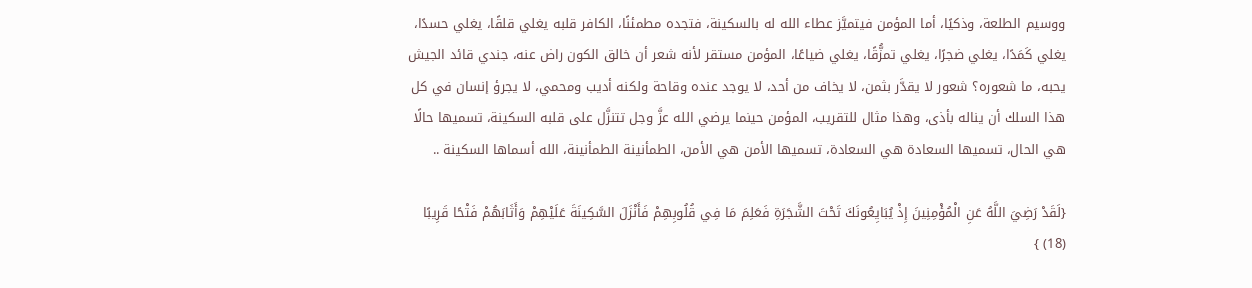ووسيم الطلعة، وذكيًا، أما المؤمن فيتميَّز عطاء الله له بالسكينة، فتجده مطمئنًا، الكافر قلبه يغلي قلقًا، يغلي حسدًا، يغلي كَمَدًا، يغلي ضجرًا، يغلي تمزُّقًا، يغلي ضياعًا، المؤمن مستقر لأنه شعر أن خالق الكون راض عنه، جندي قائد الجيش يحبه، ما شعوره؟ شعور لا يقدَّر بثمن، لا يخاف من أحد، لا يوجد عنده وقاحة ولكنه أديب ومحمي، لا يجرؤ إنسان في كل هذا السلك أن يناله بأذى، وهذا مثال للتقريب، المؤمن حينما يرضي الله عزَّ وجل تتنزَّل على قلبه السكينة، تسميها حالًا هي الحال، تسميها السعادة هي السعادة، تسميها الأمن هي الأمن، الطمأنينة الطمأنينة، الله أسماها السكينة ..

{لَقَدْ رَضِيَ اللَّهُ عَنِ الْمُؤْمِنِينَ إِذْ يُبَايِعُونَكَ تَحْتَ الشَّجَرَةِ فَعَلِمَ مَا فِي قُلُوبِهِمْ فَأَنْزَلَ السَّكِينَةَ عَلَيْهِمْ وَأَثَابَهُمْ فَتْحًا قَرِيبًا (18) }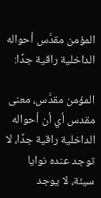المؤمن مقدَّس أحواله الداخلية راقية جدًا:

المؤمن مقدَّس، معنى مقدس أي أن أحواله الداخلية راقية جدًا، لا توجد عنده نوايا سيئة، لا يوجد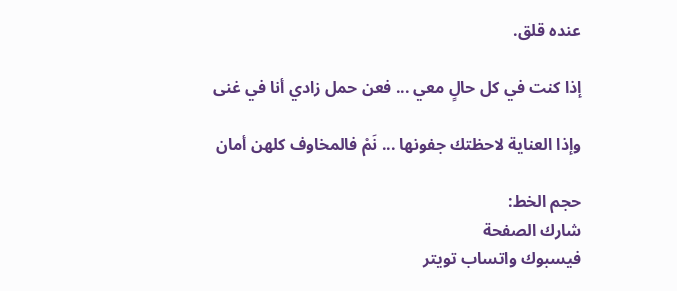عنده قلق.

إذا كنت في كل حالٍ معي ... فعن حمل زادي أنا في غنى

وإذا العناية لاحظتك جفونها ... نَمْ فالمخاوف كلهن أمان

حجم الخط:
شارك الصفحة
فيسبوك واتساب تويتر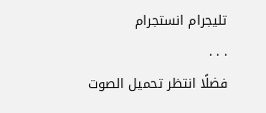تليجرام انستجرام
. . .
فضلًا انتظر تحميل الصوت